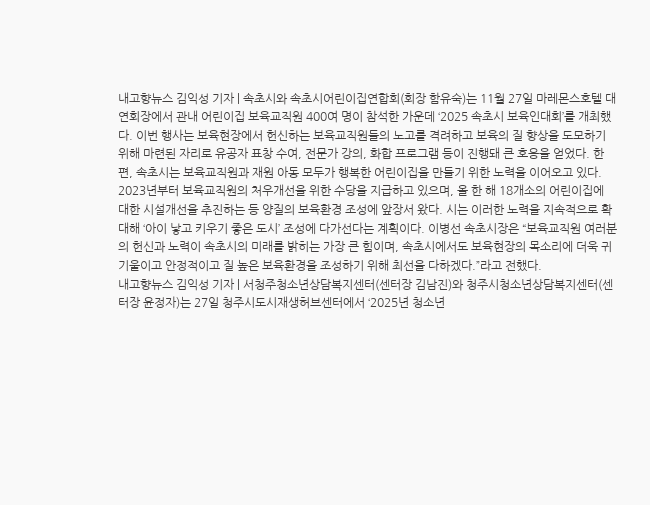내고향뉴스 김익성 기자 | 속초시와 속초시어린이집연합회(회장 함유숙)는 11월 27일 마레몬스호텔 대연회장에서 관내 어린이집 보육교직원 400여 명이 참석한 가운데 ‘2025 속초시 보육인대회’를 개최했다. 이번 행사는 보육현장에서 헌신하는 보육교직원들의 노고를 격려하고 보육의 질 향상을 도모하기 위해 마련된 자리로 유공자 표창 수여, 전문가 강의, 화합 프로그램 등이 진행돼 큰 호응을 얻었다. 한편, 속초시는 보육교직원과 재원 아동 모두가 행복한 어린이집을 만들기 위한 노력을 이어오고 있다. 2023년부터 보육교직원의 처우개선을 위한 수당을 지급하고 있으며, 올 한 해 18개소의 어린이집에 대한 시설개선을 추진하는 등 양질의 보육환경 조성에 앞장서 왔다. 시는 이러한 노력을 지속적으로 확대해 ‘아이 낳고 키우기 좋은 도시’ 조성에 다가선다는 계획이다. 이병선 속초시장은 “보육교직원 여러분의 헌신과 노력이 속초시의 미래를 밝히는 가장 큰 힘이며, 속초시에서도 보육현장의 목소리에 더욱 귀 기울이고 안정적이고 질 높은 보육환경을 조성하기 위해 최선을 다하겠다.”라고 전했다.
내고향뉴스 김익성 기자 | 서청주청소년상담복지센터(센터장 김남진)와 청주시청소년상담복지센터(센터장 윤정자)는 27일 청주시도시재생허브센터에서 ‘2025년 청소년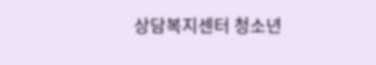상담복지센터 청소년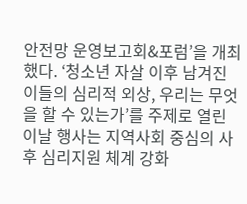안전망 운영보고회&포럼’을 개최했다. ‘청소년 자살 이후 남겨진 이들의 심리적 외상, 우리는 무엇을 할 수 있는가’를 주제로 열린 이날 행사는 지역사회 중심의 사후 심리지원 체계 강화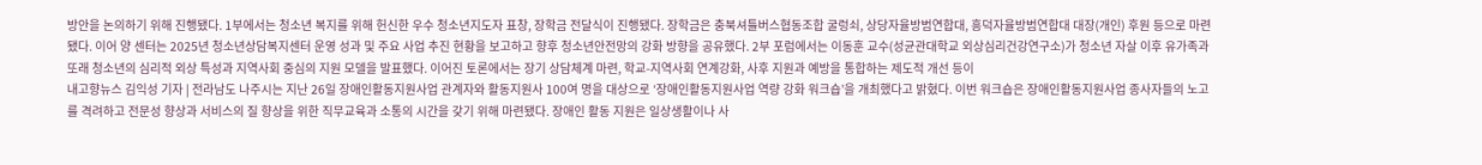방안을 논의하기 위해 진행됐다. 1부에서는 청소년 복지를 위해 헌신한 우수 청소년지도자 표창, 장학금 전달식이 진행됐다. 장학금은 충북셔틀버스협동조합 굴렁쇠, 상당자율방범연합대, 흥덕자율방범연합대 대장(개인) 후원 등으로 마련됐다. 이어 양 센터는 2025년 청소년상담복지센터 운영 성과 및 주요 사업 추진 현황을 보고하고 향후 청소년안전망의 강화 방향을 공유했다. 2부 포럼에서는 이동훈 교수(성균관대학교 외상심리건강연구소)가 청소년 자살 이후 유가족과 또래 청소년의 심리적 외상 특성과 지역사회 중심의 지원 모델을 발표했다. 이어진 토론에서는 장기 상담체계 마련, 학교-지역사회 연계강화, 사후 지원과 예방을 통합하는 제도적 개선 등이
내고향뉴스 김익성 기자 | 전라남도 나주시는 지난 26일 장애인활동지원사업 관계자와 활동지원사 100여 명을 대상으로 ‘장애인활동지원사업 역량 강화 워크숍’을 개최했다고 밝혔다. 이번 워크숍은 장애인활동지원사업 종사자들의 노고를 격려하고 전문성 향상과 서비스의 질 향상을 위한 직무교육과 소통의 시간을 갖기 위해 마련됐다. 장애인 활동 지원은 일상생활이나 사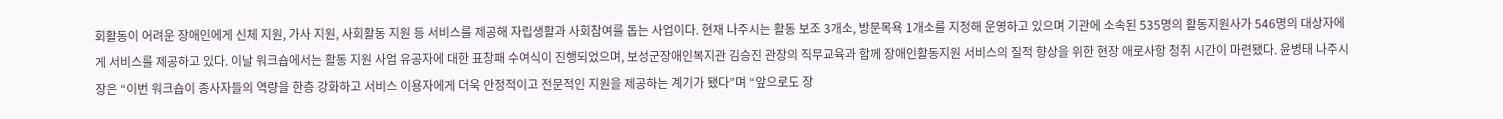회활동이 어려운 장애인에게 신체 지원, 가사 지원, 사회활동 지원 등 서비스를 제공해 자립생활과 사회참여를 돕는 사업이다. 현재 나주시는 활동 보조 3개소, 방문목욕 1개소를 지정해 운영하고 있으며 기관에 소속된 535명의 활동지원사가 546명의 대상자에게 서비스를 제공하고 있다. 이날 워크숍에서는 활동 지원 사업 유공자에 대한 표창패 수여식이 진행되었으며, 보성군장애인복지관 김승진 관장의 직무교육과 함께 장애인활동지원 서비스의 질적 향상을 위한 현장 애로사항 청취 시간이 마련됐다. 윤병태 나주시장은 “이번 워크숍이 종사자들의 역량을 한층 강화하고 서비스 이용자에게 더욱 안정적이고 전문적인 지원을 제공하는 계기가 됐다”며 “앞으로도 장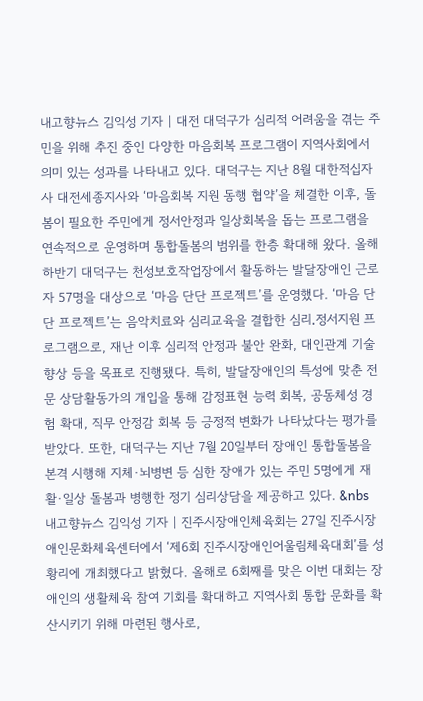내고향뉴스 김익성 기자 | 대전 대덕구가 심리적 어려움을 겪는 주민을 위해 추진 중인 다양한 마음회복 프로그램이 지역사회에서 의미 있는 성과를 나타내고 있다. 대덕구는 지난 8월 대한적십자사 대전세종지사와 ‘마음회복 지원 동행 협약’을 체결한 이후, 돌봄이 필요한 주민에게 정서안정과 일상회복을 돕는 프로그램을 연속적으로 운영하며 통합돌봄의 범위를 한층 확대해 왔다. 올해 하반기 대덕구는 천성보호작업장에서 활동하는 발달장애인 근로자 57명을 대상으로 ‘마음 단단 프로젝트’를 운영했다. ‘마음 단단 프로젝트’는 음악치료와 심리교육을 결합한 심리․정서지원 프로그램으로, 재난 이후 심리적 안정과 불안 완화, 대인관계 기술 향상 등을 목표로 진행됐다. 특히, 발달장애인의 특성에 맞춘 전문 상담활동가의 개입을 통해 감정표현 능력 회복, 공동체성 경험 확대, 직무 안정감 회복 등 긍정적 변화가 나타났다는 평가를 받았다. 또한, 대덕구는 지난 7월 20일부터 장애인 통합돌봄을 본격 시행해 지체·뇌병변 등 심한 장애가 있는 주민 5명에게 재활·일상 돌봄과 병행한 정기 심리상담을 제공하고 있다. &nbs
내고향뉴스 김익성 기자 | 진주시장애인체육회는 27일 진주시장애인문화체육센터에서 ‘제6회 진주시장애인어울림체육대회’를 성황리에 개최했다고 밝혔다. 올해로 6회째를 맞은 이번 대회는 장애인의 생활체육 참여 기회를 확대하고 지역사회 통합 문화를 확산시키기 위해 마련된 행사로,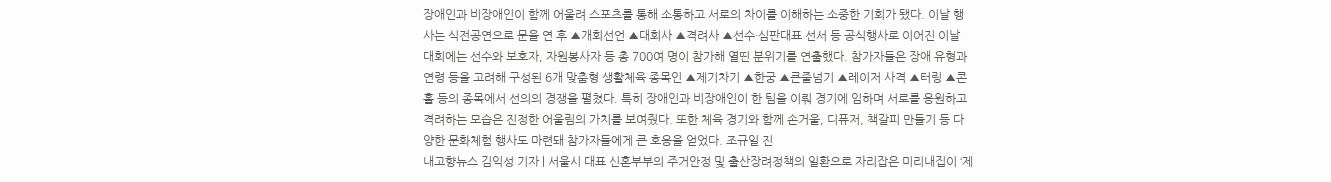장애인과 비장애인이 함께 어울려 스포츠를 통해 소통하고 서로의 차이를 이해하는 소중한 기회가 됐다. 이날 행사는 식전공연으로 문을 연 후 ▲개회선언 ▲대회사 ▲격려사 ▲선수·심판대표 선서 등 공식행사로 이어진 이날 대회에는 선수와 보호자, 자원봉사자 등 총 700여 명이 참가해 열띤 분위기를 연출했다. 참가자들은 장애 유형과 연령 등을 고려해 구성된 6개 맞춤형 생활체육 종목인 ▲제기차기 ▲한궁 ▲큰줄넘기 ▲레이저 사격 ▲터링 ▲콘홀 등의 종목에서 선의의 경쟁을 펼쳤다. 특히 장애인과 비장애인이 한 팀을 이뤄 경기에 임하며 서로를 응원하고 격려하는 모습은 진정한 어울림의 가치를 보여줬다. 또한 체육 경기와 함께 손거울, 디퓨저, 책갈피 만들기 등 다양한 문화체험 행사도 마련돼 참가자들에게 큰 호응을 얻었다. 조규일 진
내고향뉴스 김익성 기자 | 서울시 대표 신혼부부의 주거안정 및 출산장려정책의 일환으로 자리잡은 미리내집이 ‘제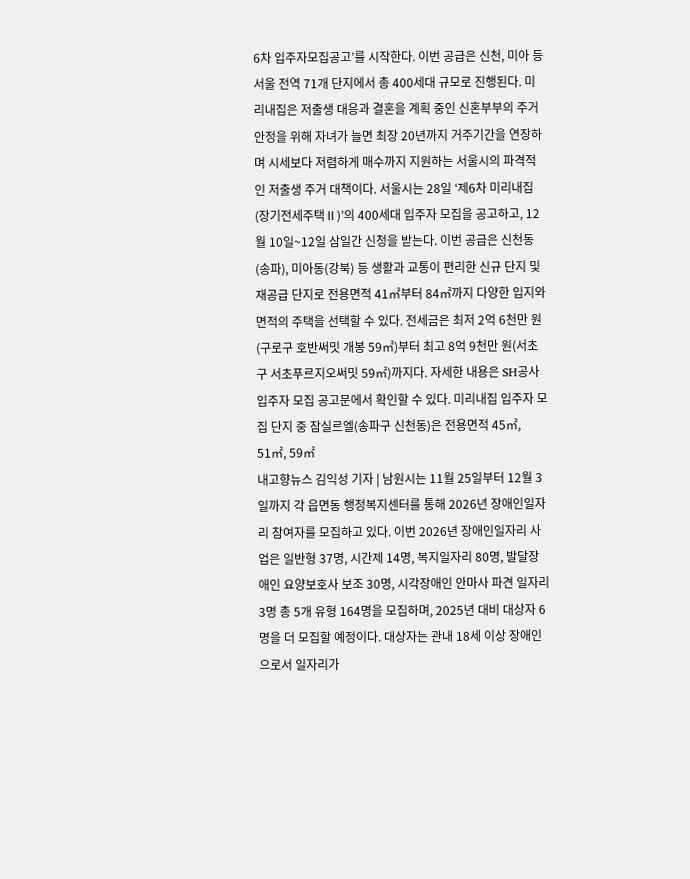6차 입주자모집공고’를 시작한다. 이번 공급은 신천, 미아 등 서울 전역 71개 단지에서 총 400세대 규모로 진행된다. 미리내집은 저출생 대응과 결혼을 계획 중인 신혼부부의 주거안정을 위해 자녀가 늘면 최장 20년까지 거주기간을 연장하며 시세보다 저렴하게 매수까지 지원하는 서울시의 파격적인 저출생 주거 대책이다. 서울시는 28일 ‘제6차 미리내집(장기전세주택Ⅱ)’의 400세대 입주자 모집을 공고하고, 12월 10일~12일 삼일간 신청을 받는다. 이번 공급은 신천동(송파), 미아동(강북) 등 생활과 교통이 편리한 신규 단지 및 재공급 단지로 전용면적 41㎡부터 84㎡까지 다양한 입지와 면적의 주택을 선택할 수 있다. 전세금은 최저 2억 6천만 원(구로구 호반써밋 개봉 59㎡)부터 최고 8억 9천만 원(서초구 서초푸르지오써밋 59㎡)까지다. 자세한 내용은 SH공사 입주자 모집 공고문에서 확인할 수 있다. 미리내집 입주자 모집 단지 중 잠실르엘(송파구 신천동)은 전용면적 45㎡, 51㎡, 59㎡
내고향뉴스 김익성 기자 | 남원시는 11월 25일부터 12월 3일까지 각 읍면동 행정복지센터를 통해 2026년 장애인일자리 참여자를 모집하고 있다. 이번 2026년 장애인일자리 사업은 일반형 37명, 시간제 14명, 복지일자리 80명, 발달장애인 요양보호사 보조 30명, 시각장애인 안마사 파견 일자리 3명 총 5개 유형 164명을 모집하며, 2025년 대비 대상자 6명을 더 모집할 예정이다. 대상자는 관내 18세 이상 장애인으로서 일자리가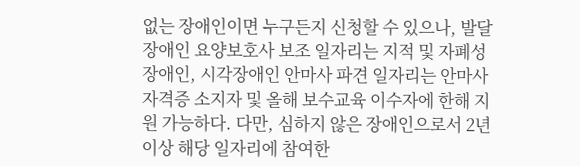없는 장애인이면 누구든지 신청할 수 있으나, 발달장애인 요양보호사 보조 일자리는 지적 및 자폐성 장애인, 시각장애인 안마사 파견 일자리는 안마사 자격증 소지자 및 올해 보수교육 이수자에 한해 지원 가능하다. 다만, 심하지 않은 장애인으로서 2년 이상 해당 일자리에 참여한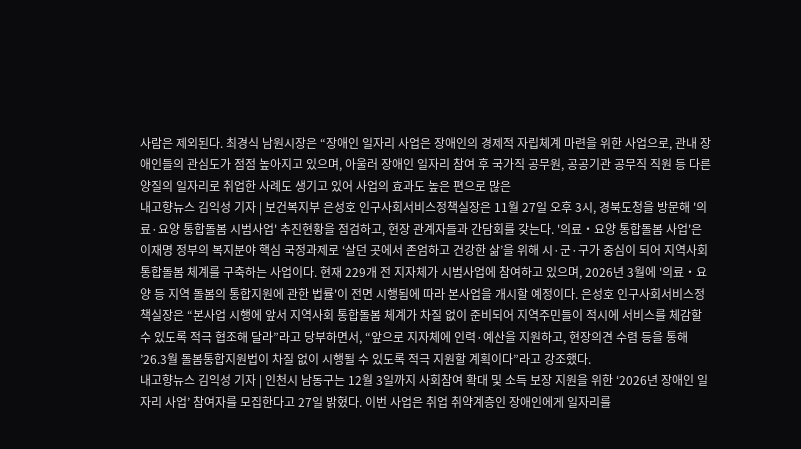사람은 제외된다. 최경식 남원시장은 “장애인 일자리 사업은 장애인의 경제적 자립체계 마련을 위한 사업으로, 관내 장애인들의 관심도가 점점 높아지고 있으며, 아울러 장애인 일자리 참여 후 국가직 공무원, 공공기관 공무직 직원 등 다른 양질의 일자리로 취업한 사례도 생기고 있어 사업의 효과도 높은 편으로 많은
내고향뉴스 김익성 기자 | 보건복지부 은성호 인구사회서비스정책실장은 11월 27일 오후 3시, 경북도청을 방문해 '의료·요양 통합돌봄 시범사업' 추진현황을 점검하고, 현장 관계자들과 간담회를 갖는다. '의료‧요양 통합돌봄 사업'은 이재명 정부의 복지분야 핵심 국정과제로 ‘살던 곳에서 존엄하고 건강한 삶’을 위해 시·군·구가 중심이 되어 지역사회 통합돌봄 체계를 구축하는 사업이다. 현재 229개 전 지자체가 시범사업에 참여하고 있으며, 2026년 3월에 '의료‧요양 등 지역 돌봄의 통합지원에 관한 법률'이 전면 시행됨에 따라 본사업을 개시할 예정이다. 은성호 인구사회서비스정책실장은 “본사업 시행에 앞서 지역사회 통합돌봄 체계가 차질 없이 준비되어 지역주민들이 적시에 서비스를 체감할 수 있도록 적극 협조해 달라”라고 당부하면서, “앞으로 지자체에 인력·예산을 지원하고, 현장의견 수렴 등을 통해 ’26.3월 돌봄통합지원법이 차질 없이 시행될 수 있도록 적극 지원할 계획이다”라고 강조했다.
내고향뉴스 김익성 기자 | 인천시 남동구는 12월 3일까지 사회참여 확대 및 소득 보장 지원을 위한 ‘2026년 장애인 일자리 사업’ 참여자를 모집한다고 27일 밝혔다. 이번 사업은 취업 취약계층인 장애인에게 일자리를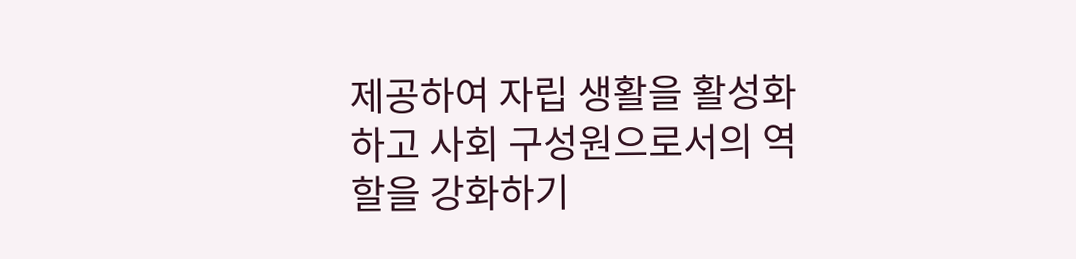제공하여 자립 생활을 활성화하고 사회 구성원으로서의 역할을 강화하기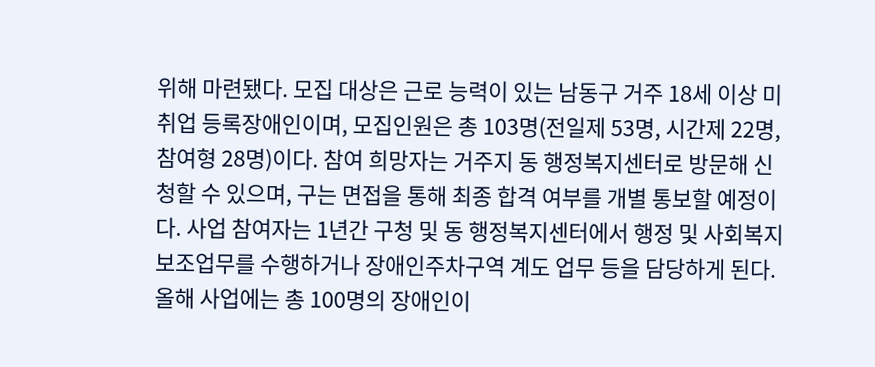위해 마련됐다. 모집 대상은 근로 능력이 있는 남동구 거주 18세 이상 미취업 등록장애인이며, 모집인원은 총 103명(전일제 53명, 시간제 22명, 참여형 28명)이다. 참여 희망자는 거주지 동 행정복지센터로 방문해 신청할 수 있으며, 구는 면접을 통해 최종 합격 여부를 개별 통보할 예정이다. 사업 참여자는 1년간 구청 및 동 행정복지센터에서 행정 및 사회복지 보조업무를 수행하거나 장애인주차구역 계도 업무 등을 담당하게 된다. 올해 사업에는 총 100명의 장애인이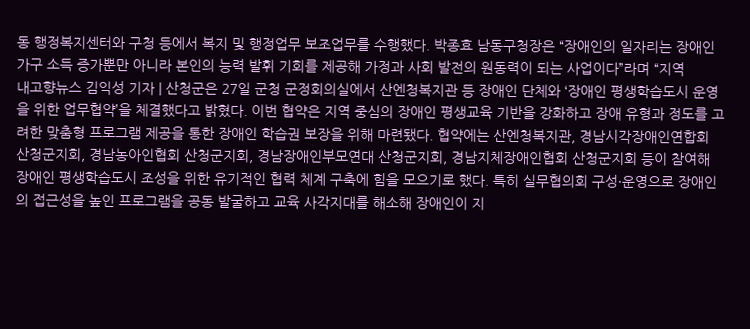동 행정복지센터와 구청 등에서 복지 및 행정업무 보조업무를 수행했다. 박종효 남동구청장은 “장애인의 일자리는 장애인 가구 소득 증가뿐만 아니라 본인의 능력 발휘 기회를 제공해 가정과 사회 발전의 원동력이 되는 사업이다”라며 “지역
내고향뉴스 김익성 기자 | 산청군은 27일 군청 군정회의실에서 산엔청복지관 등 장애인 단체와 ‘장애인 평생학습도시 운영을 위한 업무협약’을 체결했다고 밝혔다. 이번 협약은 지역 중심의 장애인 평생교육 기반을 강화하고 장애 유형과 정도를 고려한 맞춤형 프로그램 제공을 통한 장애인 학습권 보장을 위해 마련됐다. 협약에는 산엔청복지관, 경남시각장애인연합회 산청군지회, 경남농아인협회 산청군지회, 경남장애인부모연대 산청군지회, 경남지체장애인협회 산청군지회 등이 참여해 장애인 평생학습도시 조성을 위한 유기적인 협력 체계 구축에 힘을 모으기로 했다. 특히 실무협의회 구성·운영으로 장애인의 접근성을 높인 프로그램을 공동 발굴하고 교육 사각지대를 해소해 장애인이 지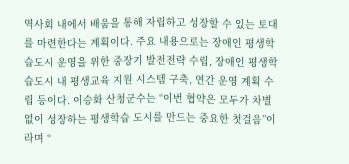역사회 내에서 배움을 통해 자립하고 성장할 수 있는 토대를 마련한다는 계획이다. 주요 내용으로는 장애인 평생학습도시 운영을 위한 중장기 발전전략 수립, 장애인 평생학습도시 내 평생교육 지원 시스템 구축, 연간 운영 계획 수립 등이다. 이승화 산청군수는 “이번 협약은 모두가 차별 없이 성장하는 평생학습 도시를 만드는 중요한 첫걸음”이라며 “